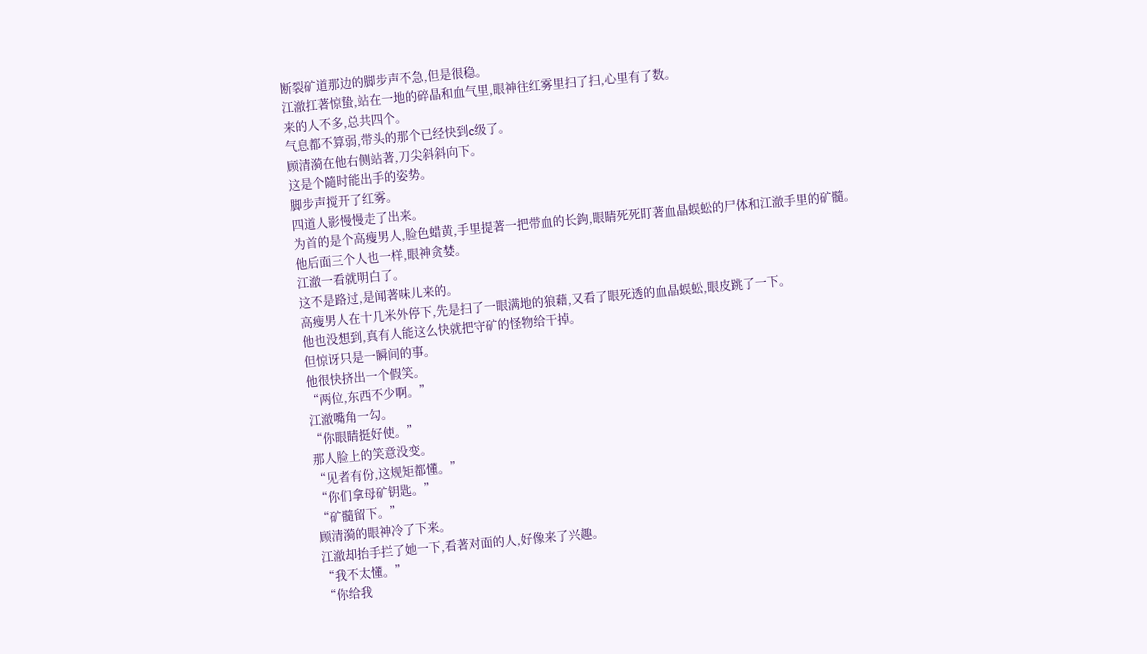断裂矿道那边的脚步声不急,但是很稳。
江澈扛著惊蛰,站在一地的碎晶和血气里,眼神往红雾里扫了扫,心里有了数。
来的人不多,总共四个。
气息都不算弱,带头的那个已经快到c级了。
顾清漪在他右侧站著,刀尖斜斜向下。
这是个隨时能出手的姿势。
脚步声搅开了红雾。
四道人影慢慢走了出来。
为首的是个高瘦男人,脸色蜡黄,手里提著一把带血的长鉤,眼睛死死盯著血晶蜈蚣的尸体和江澈手里的矿髓。
他后面三个人也一样,眼神贪婪。
江澈一看就明白了。
这不是路过,是闻著味儿来的。
高瘦男人在十几米外停下,先是扫了一眼满地的狼藉,又看了眼死透的血晶蜈蚣,眼皮跳了一下。
他也没想到,真有人能这么快就把守矿的怪物给干掉。
但惊讶只是一瞬间的事。
他很快挤出一个假笑。
“两位,东西不少啊。”
江澈嘴角一勾。
“你眼睛挺好使。”
那人脸上的笑意没变。
“见者有份,这规矩都懂。”
“你们拿母矿钥匙。”
“矿髓留下。”
顾清漪的眼神冷了下来。
江澈却抬手拦了她一下,看著对面的人,好像来了兴趣。
“我不太懂。”
“你给我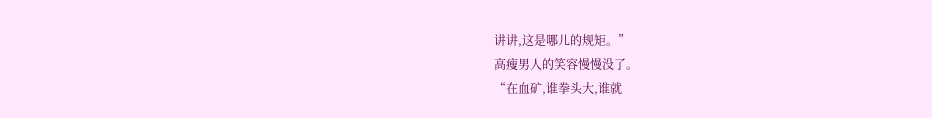讲讲,这是哪儿的规矩。”
高瘦男人的笑容慢慢没了。
“在血矿,谁拳头大,谁就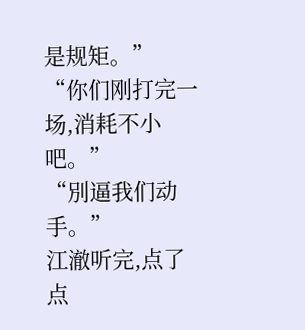是规矩。”
“你们刚打完一场,消耗不小吧。”
“別逼我们动手。”
江澈听完,点了点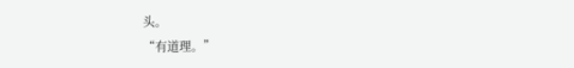头。
“有道理。”